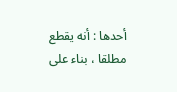أحدها : أنه يقطع مطلقا ، بناء على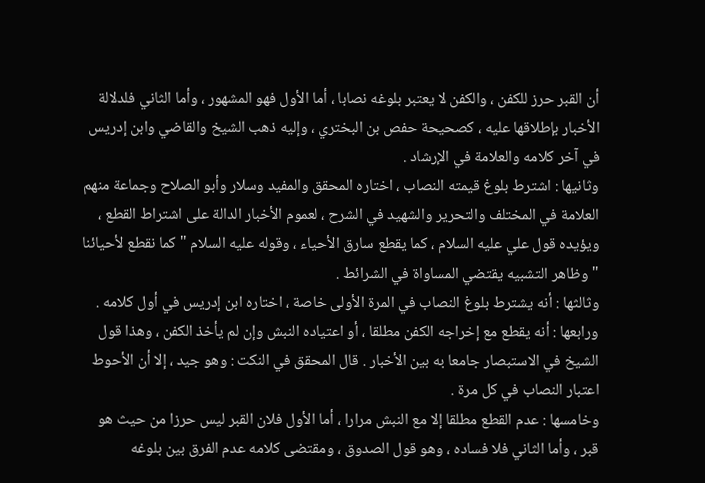أن القبر حرز للكفن ، والكفن لا يعتبر بلوغه نصابا ، أما الأول فهو المشهور ، وأما الثاني فلدلالة الأخبار بإطلاقها عليه ، كصحيحة حفص بن البختري ، وإليه ذهب الشيخ والقاضي وابن إدريس في آخر كلامه والعلامة في الإرشاد .
وثانيها : اشترط بلوغ قيمته النصاب ، اختاره المحقق والمفيد وسلار وأبو الصلاح وجماعة منهم العلامة في المختلف والتحرير والشهيد في الشرح ، لعموم الأخبار الدالة على اشتراط القطع ، ويؤيده قول علي عليه السلام ، كما يقطع سارق الأحياء ، وقوله عليه السلام " كما نقطع لأحيائنا " وظاهر التشبيه يقتضي المساواة في الشرائط .
وثالثها : أنه يشترط بلوغ النصاب في المرة الأولى خاصة ، اختاره ابن إدريس في أول كلامه .
ورابعها : أنه يقطع مع إخراجه الكفن مطلقا ، أو اعتياده النبش وإن لم يأخذ الكفن ، وهذا قول الشيخ في الاستبصار جامعا به بين الأخبار . قال المحقق في النكت : وهو جيد ، إلا أن الأحوط اعتبار النصاب في كل مرة .
وخامسها : عدم القطع مطلقا إلا مع النبش مرارا ، أما الأول فلان القبر ليس حرزا من حيث هو قبر ، وأما الثاني فلا فساده ، وهو قول الصدوق ، ومقتضى كلامه عدم الفرق بين بلوغه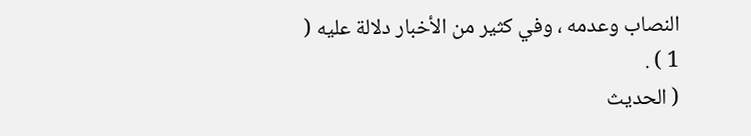النصاب وعدمه ، وفي كثير من الأخبار دلالة عليه ( 1 ) .
( الحديث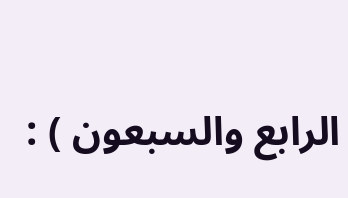الرابع والسبعون ) :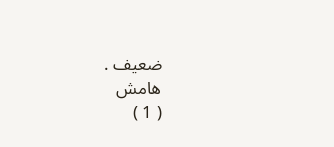ضعيف .
هامش
( 1 )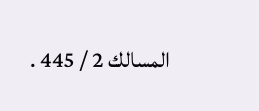المسالك 2 / 445 .